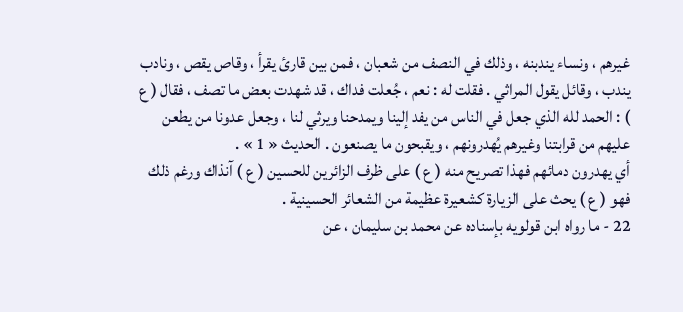غيرهم ، ونساء يندبنه ، وذلك في النصف من شعبان ، فمن بين قارئ يقرأ ، وقاص يقص ، ونادب يندب ، وقائل يقول المراثي . فقلت له : نعم ، جُعلت فداك ، قد شهدت بعض ما تصف ، فقال ( ع ) : الحمد لله الذي جعل في الناس من يفد إلينا ويمدحنا ويرثي لنا ، وجعل عدونا من يطعن عليهم من قرابتنا وغيرهم يُهدرونهم ، ويقبحون ما يصنعون . الحديث « 1 » .
أي يهدرون دمائهم فهذا تصريح منه ( ع ) على ظرف الزائرين للحسين ( ع ) آنذاك ورغم ذلك فهو ( ع ) يحث على الزيارة كشعيرة عظيمة من الشعائر الحسينية .
22 - ما رواه ابن قولويه بإسناده عن محمد بن سليمان ، عن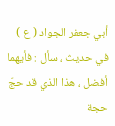أبي جعفر الجواد ( ع ) في حديث ، سأل : فأيهما أفضل ، هذا الذي قد حجّ حجة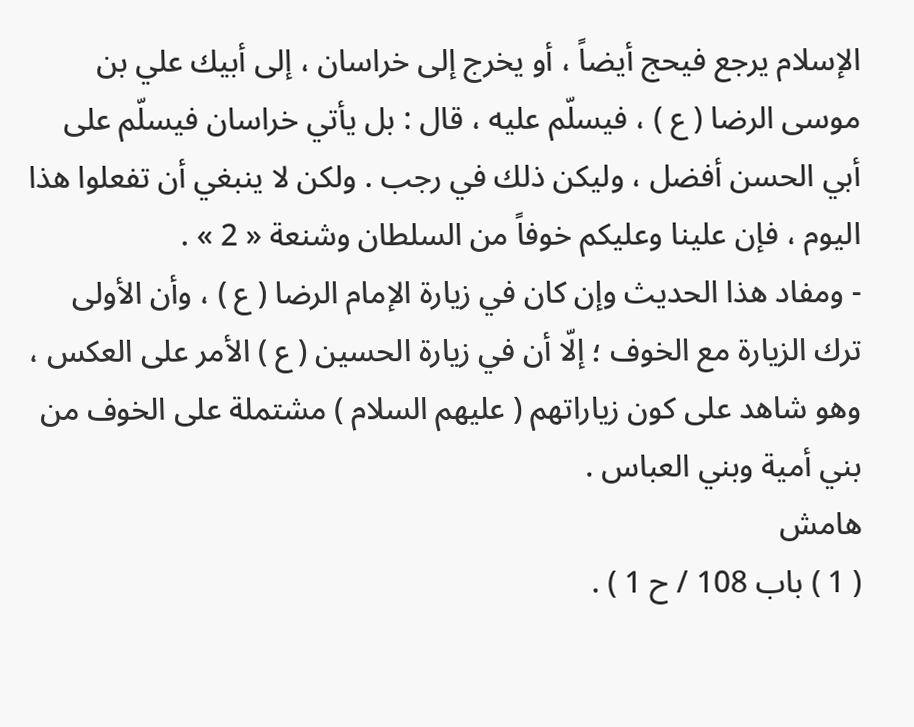الإسلام يرجع فيحج أيضاً ، أو يخرج إلى خراسان ، إلى أبيك علي بن موسى الرضا ( ع ) ، فيسلّم عليه ، قال : بل يأتي خراسان فيسلّم على أبي الحسن أفضل ، وليكن ذلك في رجب . ولكن لا ينبغي أن تفعلوا هذا اليوم ، فإن علينا وعليكم خوفاً من السلطان وشنعة « 2 » .
- ومفاد هذا الحديث وإن كان في زيارة الإمام الرضا ( ع ) ، وأن الأولى ترك الزيارة مع الخوف ؛ إلّا أن في زيارة الحسين ( ع ) الأمر على العكس ، وهو شاهد على كون زياراتهم ( عليهم السلام ) مشتملة على الخوف من بني أمية وبني العباس .
هامش
( 1 ) باب 108 / ح 1 ) .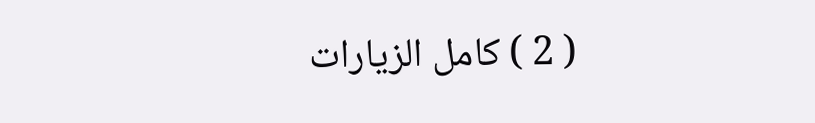( 2 ) كامل الزيارات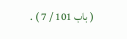( باب 101 / 7 ) .